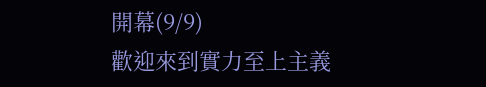開幕(9/9)
歡迎來到實力至上主義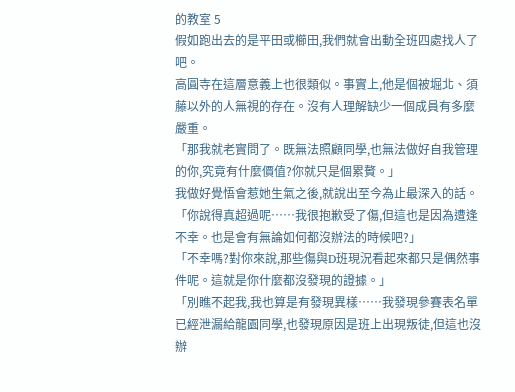的教室 5
假如跑出去的是平田或櫛田,我們就會出動全班四處找人了吧。
高圓寺在這層意義上也很類似。事實上,他是個被堀北、須藤以外的人無視的存在。沒有人理解缺少一個成員有多麼嚴重。
「那我就老實問了。既無法照顧同學,也無法做好自我管理的你,究竟有什麼價值?你就只是個累贅。」
我做好覺悟會惹她生氣之後,就說出至今為止最深入的話。
「你說得真超過呢……我很抱歉受了傷,但這也是因為遭逢不幸。也是會有無論如何都沒辦法的時候吧?」
「不幸嗎?對你來說,那些傷與D班現況看起來都只是偶然事件呢。這就是你什麼都沒發現的證據。」
「別瞧不起我,我也算是有發現異樣……我發現參賽表名單已經泄漏給龍園同學,也發現原因是班上出現叛徒,但這也沒辦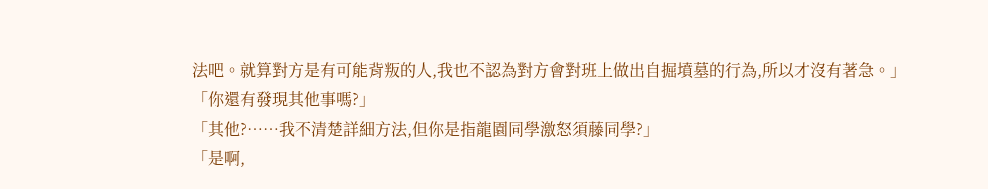法吧。就算對方是有可能背叛的人,我也不認為對方會對班上做出自掘墳墓的行為,所以才沒有著急。」
「你還有發現其他事嗎?」
「其他?……我不清楚詳細方法,但你是指龍園同學激怒須藤同學?」
「是啊,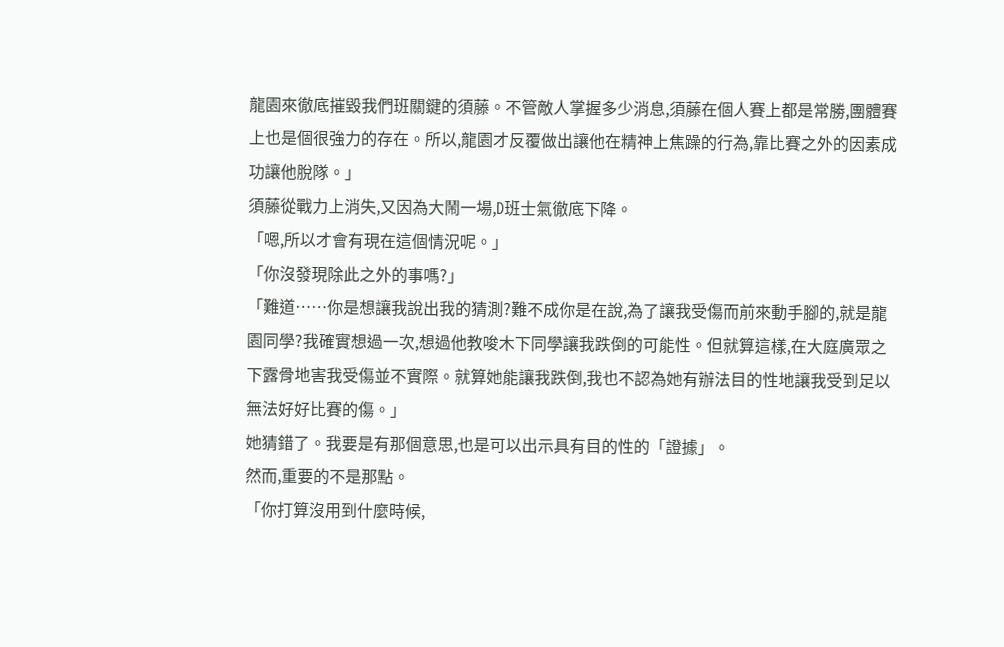龍園來徹底摧毀我們班關鍵的須藤。不管敵人掌握多少消息,須藤在個人賽上都是常勝,團體賽上也是個很強力的存在。所以,龍園才反覆做出讓他在精神上焦躁的行為,靠比賽之外的因素成功讓他脫隊。」
須藤從戰力上消失,又因為大鬧一場,D班士氣徹底下降。
「嗯,所以才會有現在這個情況呢。」
「你沒發現除此之外的事嗎?」
「難道……你是想讓我說出我的猜測?難不成你是在說,為了讓我受傷而前來動手腳的,就是龍園同學?我確實想過一次,想過他教唆木下同學讓我跌倒的可能性。但就算這樣,在大庭廣眾之下露骨地害我受傷並不實際。就算她能讓我跌倒,我也不認為她有辦法目的性地讓我受到足以無法好好比賽的傷。」
她猜錯了。我要是有那個意思,也是可以出示具有目的性的「證據」。
然而,重要的不是那點。
「你打算沒用到什麼時候,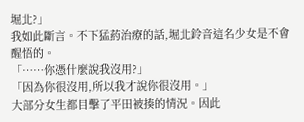堀北?」
我如此斷言。不下猛葯治療的話,堀北鈴音這名少女是不會醒悟的。
「……你憑什麼說我沒用?」
「因為你很沒用,所以我才說你很沒用。」
大部分女生都目擊了平田被揍的情況。因此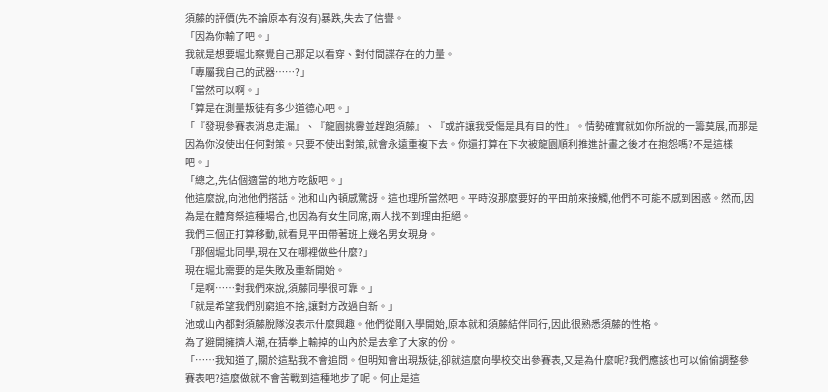須藤的評價(先不論原本有沒有)暴跌,失去了信譽。
「因為你輸了吧。」
我就是想要堀北察覺自己那足以看穿、對付間諜存在的力量。
「專屬我自己的武器……?」
「當然可以啊。」
「算是在測量叛徒有多少道德心吧。」
「『發現參賽表消息走漏』、『龍園挑釁並趕跑須藤』、『或許讓我受傷是具有目的性』。情勢確實就如你所說的一籌莫展,而那是因為你沒使出任何對策。只要不使出對策,就會永遠重複下去。你還打算在下次被龍園順利推進計畫之後才在抱怨嗎?不是這樣吧。」
「總之,先佔個適當的地方吃飯吧。」
他這麼說,向池他們搭話。池和山內頓感驚訝。這也理所當然吧。平時沒那麼要好的平田前來接觸,他們不可能不感到困惑。然而,因為是在體育祭這種場合,也因為有女生同席,兩人找不到理由拒絕。
我們三個正打算移動,就看見平田帶著班上幾名男女現身。
「那個堀北同學,現在又在哪裡做些什麼?」
現在堀北需要的是失敗及重新開始。
「是啊……對我們來說,須藤同學很可靠。」
「就是希望我們別窮追不捨,讓對方改過自新。」
池或山內都對須藤脫隊沒表示什麼興趣。他們從剛入學開始,原本就和須藤結伴同行,因此很熟悉須藤的性格。
為了避開擁擠人潮,在猜拳上輸掉的山內於是去拿了大家的份。
「……我知道了,關於這點我不會追問。但明知會出現叛徒,卻就這麼向學校交出參賽表,又是為什麼呢?我們應該也可以偷偷調整參賽表吧?這麼做就不會苦戰到這種地步了呢。何止是這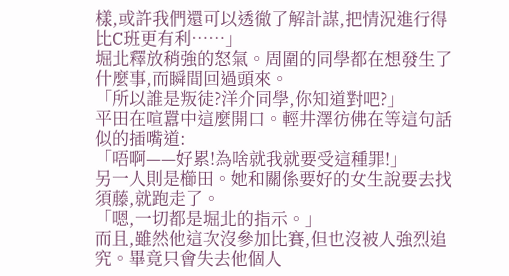樣,或許我們還可以透徹了解計謀,把情況進行得比C班更有利……」
堀北釋放稍強的怒氣。周圍的同學都在想發生了什麼事,而瞬間回過頭來。
「所以誰是叛徒?洋介同學,你知道對吧?」
平田在喧囂中這麼開口。輕井澤彷佛在等這句話似的插嘴道:
「唔啊——好累!為啥就我就要受這種罪!」
另一人則是櫛田。她和關係要好的女生說要去找須藤,就跑走了。
「嗯,一切都是堀北的指示。」
而且,雖然他這次沒參加比賽,但也沒被人強烈追究。畢竟只會失去他個人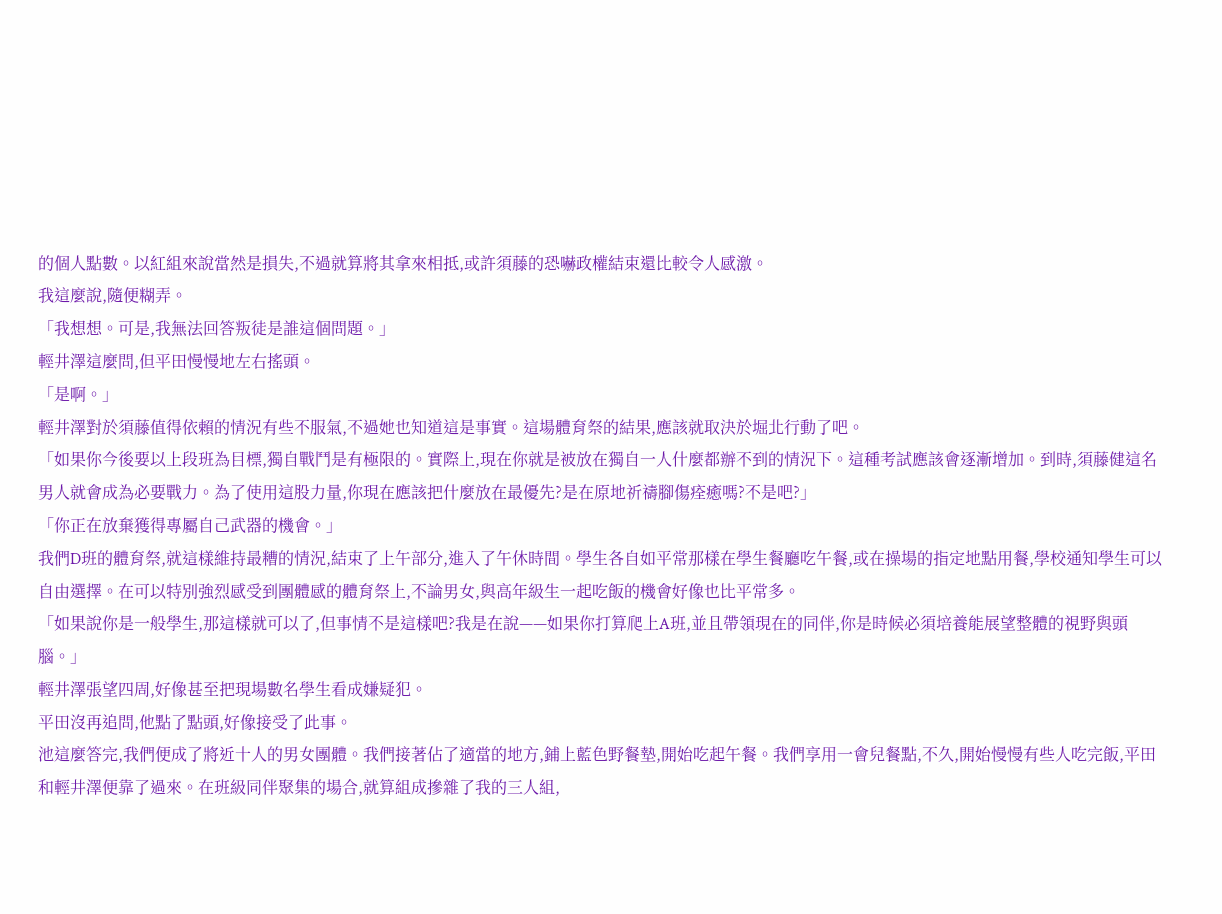的個人點數。以紅組來說當然是損失,不過就算將其拿來相抵,或許須藤的恐嚇政權結束還比較令人感激。
我這麼說,隨便糊弄。
「我想想。可是,我無法回答叛徒是誰這個問題。」
輕井澤這麼問,但平田慢慢地左右搖頭。
「是啊。」
輕井澤對於須藤值得依賴的情況有些不服氣,不過她也知道這是事實。這場體育祭的結果,應該就取決於堀北行動了吧。
「如果你今後要以上段班為目標,獨自戰鬥是有極限的。實際上,現在你就是被放在獨自一人什麼都辦不到的情況下。這種考試應該會逐漸增加。到時,須藤健這名男人就會成為必要戰力。為了使用這股力量,你現在應該把什麼放在最優先?是在原地祈禱腳傷痊癒嗎?不是吧?」
「你正在放棄獲得專屬自己武器的機會。」
我們D班的體育祭,就這樣維持最糟的情況,結束了上午部分,進入了午休時間。學生各自如平常那樣在學生餐廳吃午餐,或在操場的指定地點用餐,學校通知學生可以自由選擇。在可以特別強烈感受到團體感的體育祭上,不論男女,與高年級生一起吃飯的機會好像也比平常多。
「如果說你是一般學生,那這樣就可以了,但事情不是這樣吧?我是在說——如果你打算爬上A班,並且帶領現在的同伴,你是時候必須培養能展望整體的視野與頭腦。」
輕井澤張望四周,好像甚至把現場數名學生看成嫌疑犯。
平田沒再追問,他點了點頭,好像接受了此事。
池這麼答完,我們便成了將近十人的男女團體。我們接著佔了適當的地方,鋪上藍色野餐墊,開始吃起午餐。我們享用一會兒餐點,不久,開始慢慢有些人吃完飯,平田和輕井澤便靠了過來。在班級同伴聚集的場合,就算組成摻雜了我的三人組,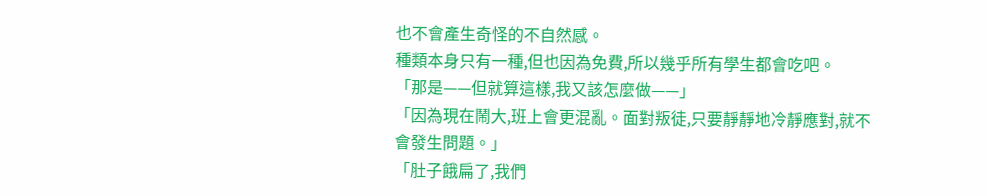也不會產生奇怪的不自然感。
種類本身只有一種,但也因為免費,所以幾乎所有學生都會吃吧。
「那是——但就算這樣,我又該怎麼做——」
「因為現在鬧大,班上會更混亂。面對叛徒,只要靜靜地冷靜應對,就不會發生問題。」
「肚子餓扁了,我們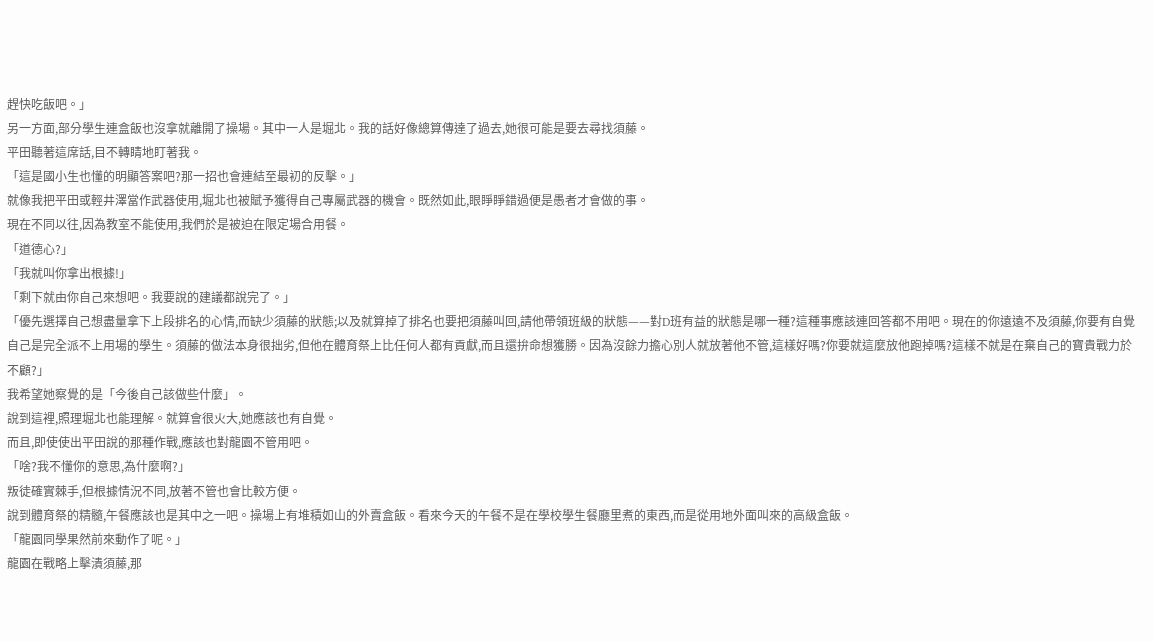趕快吃飯吧。」
另一方面,部分學生連盒飯也沒拿就離開了操場。其中一人是堀北。我的話好像總算傳達了過去,她很可能是要去尋找須藤。
平田聽著這席話,目不轉睛地盯著我。
「這是國小生也懂的明顯答案吧?那一招也會連結至最初的反擊。」
就像我把平田或輕井澤當作武器使用,堀北也被賦予獲得自己專屬武器的機會。既然如此,眼睜睜錯過便是愚者才會做的事。
現在不同以往,因為教室不能使用,我們於是被迫在限定場合用餐。
「道德心?」
「我就叫你拿出根據!」
「剩下就由你自己來想吧。我要說的建議都說完了。」
「優先選擇自己想盡量拿下上段排名的心情,而缺少須藤的狀態;以及就算掉了排名也要把須藤叫回,請他帶領班級的狀態——對D班有益的狀態是哪一種?這種事應該連回答都不用吧。現在的你遠遠不及須藤,你要有自覺自己是完全派不上用場的學生。須藤的做法本身很拙劣,但他在體育祭上比任何人都有貢獻,而且還拚命想獲勝。因為沒餘力擔心別人就放著他不管,這樣好嗎?你要就這麼放他跑掉嗎?這樣不就是在棄自己的寶貴戰力於不顧?」
我希望她察覺的是「今後自己該做些什麼」。
說到這裡,照理堀北也能理解。就算會很火大,她應該也有自覺。
而且,即使使出平田說的那種作戰,應該也對龍園不管用吧。
「啥?我不懂你的意思,為什麼啊?」
叛徒確實棘手,但根據情況不同,放著不管也會比較方便。
說到體育祭的精髓,午餐應該也是其中之一吧。操場上有堆積如山的外賣盒飯。看來今天的午餐不是在學校學生餐廳里煮的東西,而是從用地外面叫來的高級盒飯。
「龍園同學果然前來動作了呢。」
龍園在戰略上擊潰須藤,那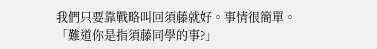我們只要靠戰略叫回須藤就好。事情很簡單。
「難道你是指須藤同學的事?」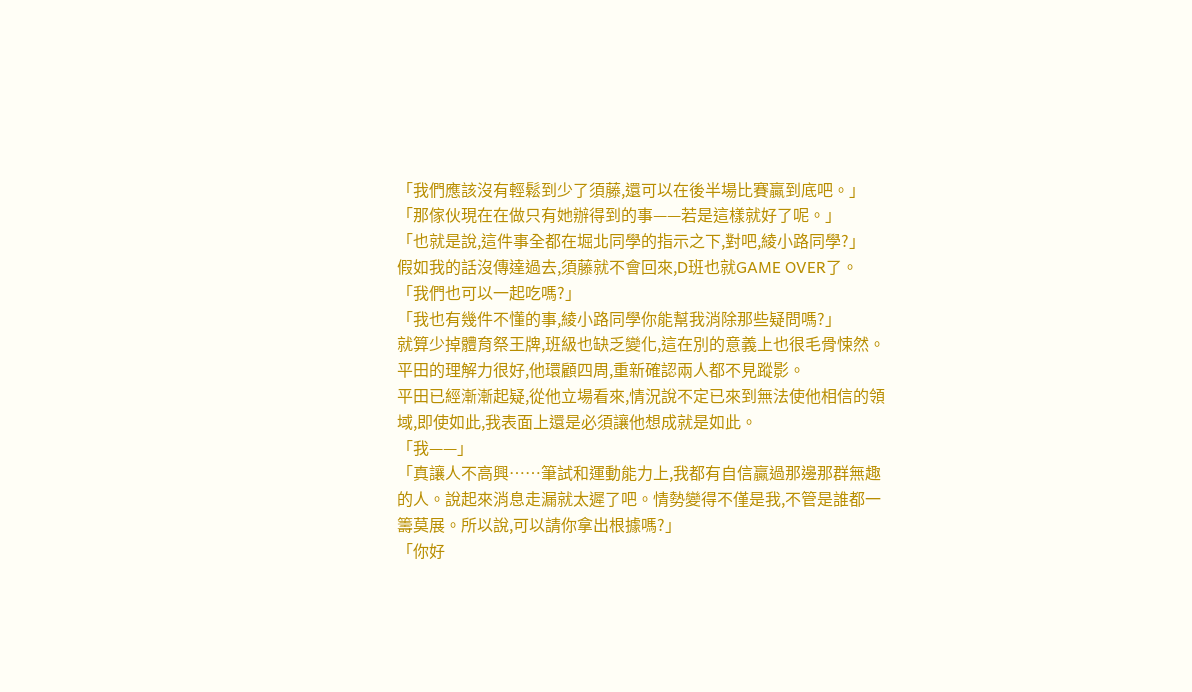「我們應該沒有輕鬆到少了須藤,還可以在後半場比賽贏到底吧。」
「那傢伙現在在做只有她辦得到的事——若是這樣就好了呢。」
「也就是說,這件事全都在堀北同學的指示之下,對吧,綾小路同學?」
假如我的話沒傳達過去,須藤就不會回來,D班也就GAME OVER了。
「我們也可以一起吃嗎?」
「我也有幾件不懂的事,綾小路同學你能幫我消除那些疑問嗎?」
就算少掉體育祭王牌,班級也缺乏變化,這在別的意義上也很毛骨悚然。
平田的理解力很好,他環顧四周,重新確認兩人都不見蹤影。
平田已經漸漸起疑,從他立場看來,情況說不定已來到無法使他相信的領域,即使如此,我表面上還是必須讓他想成就是如此。
「我——」
「真讓人不高興……筆試和運動能力上,我都有自信贏過那邊那群無趣的人。說起來消息走漏就太遲了吧。情勢變得不僅是我,不管是誰都一籌莫展。所以說,可以請你拿出根據嗎?」
「你好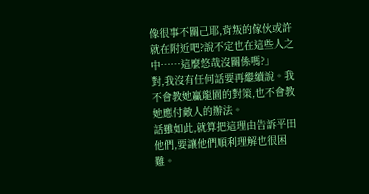像很事不關己耶,背叛的傢伙或許就在附近吧?說不定也在這些人之中……這麼悠哉沒關係嗎?」
對,我沒有任何話要再繼續說。我不會教她贏龍園的對策,也不會教她應付敵人的辦法。
話雖如此,就算把這理由告訴平田他們,要讓他們順利理解也很困難。